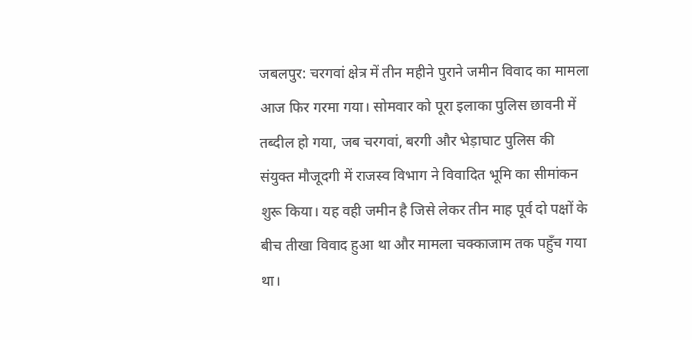जबलपुर: चरगवां क्षेत्र में तीन महीने पुराने जमीन विवाद का मामला आज फिर गरमा गया। सोमवार को पूरा इलाका पुलिस छावनी में तब्दील हो गया, जब चरगवां, बरगी और भेड़ाघाट पुलिस की संयुक्त मौजूदगी में राजस्व विभाग ने विवादित भूमि का सीमांकन शुरू किया। यह वही जमीन है जिसे लेकर तीन माह पूर्व दो पक्षों के बीच तीखा विवाद हुआ था और मामला चक्काजाम तक पहुँच गया था।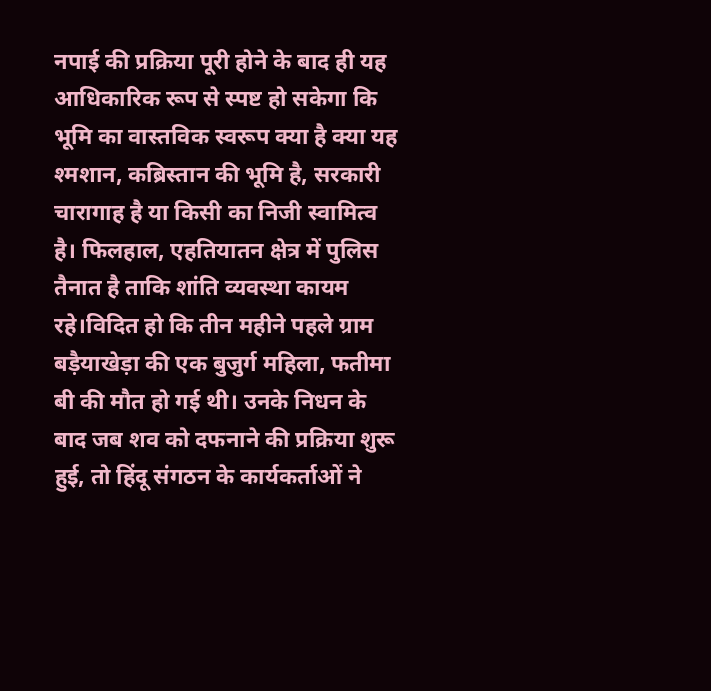नपाई की प्रक्रिया पूरी होने के बाद ही यह आधिकारिक रूप से स्पष्ट हो सकेगा कि भूमि का वास्तविक स्वरूप क्या है क्या यह श्मशान, कब्रिस्तान की भूमि है, सरकारी चारागाह है या किसी का निजी स्वामित्व है। फिलहाल, एहतियातन क्षेत्र में पुलिस तैनात है ताकि शांति व्यवस्था कायम रहे।विदित हो कि तीन महीने पहले ग्राम बड़ैयाखेड़ा की एक बुजुर्ग महिला, फतीमा बी की मौत हो गई थी। उनके निधन के बाद जब शव को दफनाने की प्रक्रिया शुरू हुई, तो हिंदू संगठन के कार्यकर्ताओं ने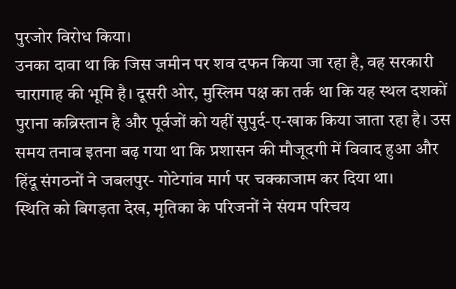पुरजोर विरोध किया।
उनका दावा था कि जिस जमीन पर शव दफन किया जा रहा है, वह सरकारी चारागाह की भूमि है। दूसरी ओर, मुस्लिम पक्ष का तर्क था कि यह स्थल दशकों पुराना कब्रिस्तान है और पूर्वजों को यहीं सुपुर्द-ए-खाक किया जाता रहा है। उस समय तनाव इतना बढ़ गया था कि प्रशासन की मौजूदगी में विवाद हुआ और हिंदू संगठनों ने जबलपुर- गोटेगांव मार्ग पर चक्काजाम कर दिया था।
स्थिति को बिगड़ता देख, मृतिका के परिजनों ने संयम परिचय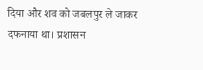दिया और शव को जबलपुर ले जाकर दफनाया था। प्रशासन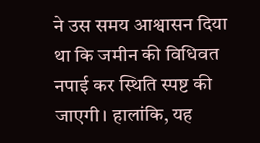ने उस समय आश्वासन दिया था कि जमीन की विधिवत नपाई कर स्थिति स्पष्ट की जाएगी। हालांकि, यह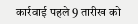कार्रवाई पहले 9 तारीख को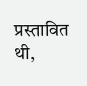प्रस्तावित थी,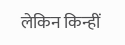लेकिन किन्हीं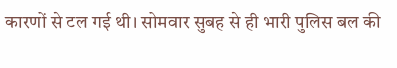कारणों से टल गई थी। सोमवार सुबह से ही भारी पुलिस बल की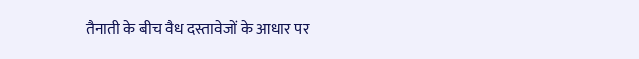तैनाती के बीच वैध दस्तावेजों के आधार पर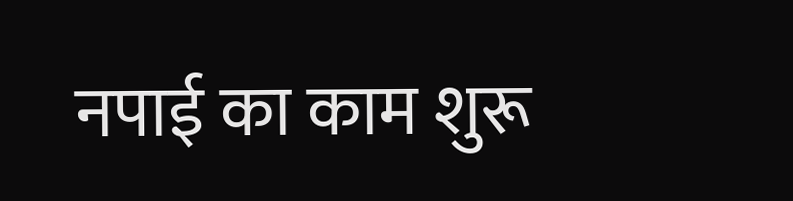नपाई का काम शुरू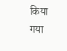किया गया